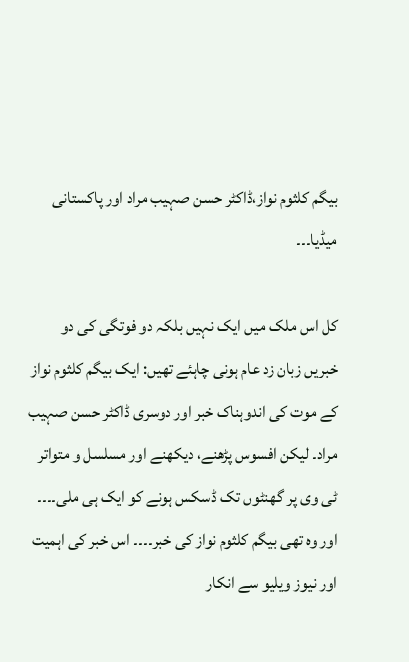بیگم کلثوم نواز،ڈاکٹر حسن صہیب مراد اور پاکستانی میڈیا۔۔۔

کل اس ملک میں ایک نہیں بلکہ دو فوتگی کی دو خبریں زبان زد عام ہونی چاہئے تھیں: ایک بیگم کلثوم نواز کے موت کی اندوہناک خبر اور دوسری ڈاکٹر حسن صہیب مراد۔ لیکن افسوس پڑھنے، دیکھنے اور مسلسل و متواتر ٹی وی پر گھنٹوں تک ڈسکس ہونے کو ایک ہی ملی۔۔۔۔ اور وہ تھی بیگم کلثوم نواز کی خبر۔۔۔۔ اس خبر کی اہمیت اور نیوز ویلیو سے انکار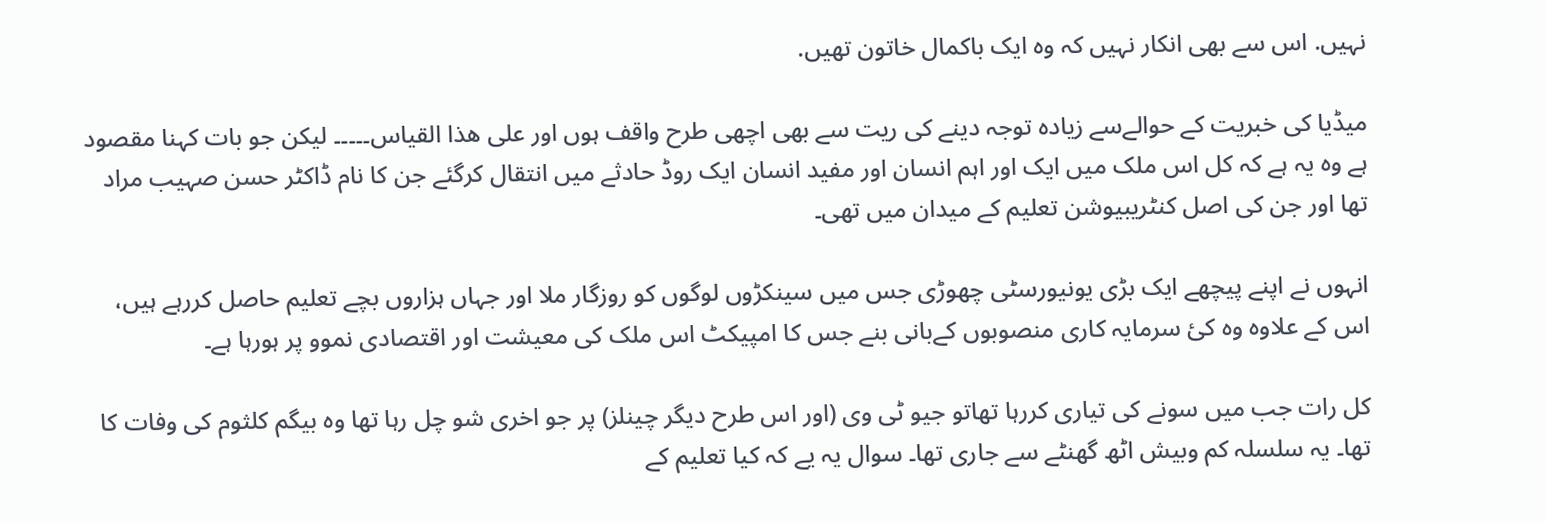نہیں. اس سے بھی انکار نہیں کہ وہ ایک باکمال خاتون تھیں.

میڈیا کی خبریت کے حوالےسے زیادہ توجہ دینے کی ریت سے بھی اچھی طرح واقف ہوں اور علی ھذا القیاس۔۔۔۔۔ لیکن جو بات کہنا مقصود ہے وہ یہ ہے کہ کل اس ملک میں ایک اور اہم انسان اور مفید انسان ایک روڈ حادثے میں انتقال کرگئے جن کا نام ڈاکٹر حسن صہیب مراد تھا اور جن کی اصل کنٹریبیوشن تعلیم کے میدان میں تھی۔

انہوں نے اپنے پیچھے ایک بڑی یونیورسٹی چھوڑی جس میں سینکڑوں لوگوں کو روزگار ملا اور جہاں ہزاروں بچے تعلیم حاصل کررہے ہیں، اس کے علاوہ وہ کئ سرمایہ کاری منصوبوں کےبانی بنے جس کا امپیکٹ اس ملک کی معیشت اور اقتصادی نموو پر ہورہا ہے۔

کل رات جب میں سونے کی تیاری کررہا تھاتو جیو ٹی وی (اور اس طرح دیگر چینلز) پر جو اخری شو چل رہا تھا وہ بیگم کلثوم کی وفات کا تھا۔ یہ سلسلہ کم وبیش اٹھ گھنٹے سے جاری تھا۔ سوال یہ یے کہ کیا تعلیم کے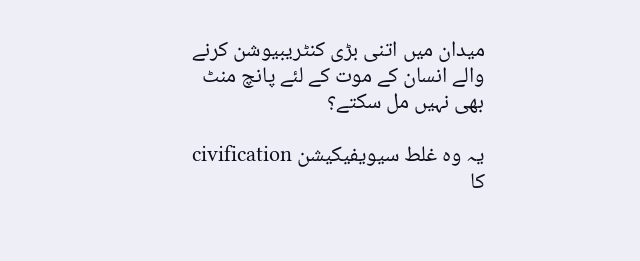میدان میں اتنی بڑی کنٹریبیوشن کرنے والے انسان کے موت کے لئے پانچ منٹ بھی نہیں مل سکتے؟

یہ وہ غلط سیویفیکیشن civification کا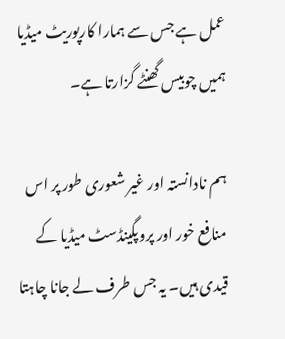عمل ہے جس سے ہمارا کارپوریٹ میڈیا ہمیں چوبیس گھنٹے گزارتا ہے۔

ہم نادانستہ اور غیر شعوری طور پر اس منافع خور اور پروپگینڈسٹ میڈیا کے قیدی ہیں۔ یہ جس طرف لے جانا چاہتا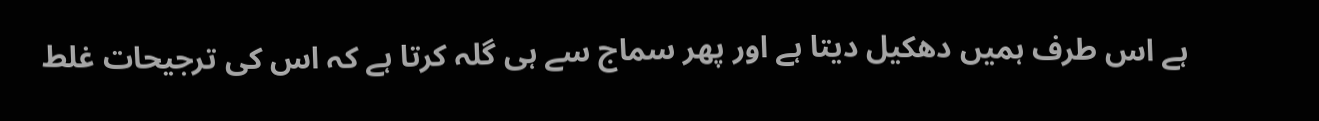ہے اس طرف ہمیں دھکیل دیتا ہے اور پھر سماج سے ہی گلہ کرتا ہے کہ اس کی ترجیحات غلط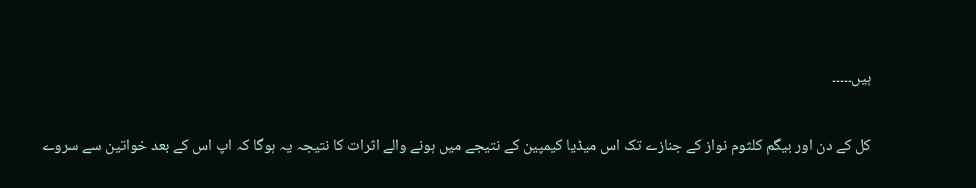ہیں۔۔۔۔۔

کل کے دن اور بیگم کلثوم نواز کے جنازے تک اس میڈیا کیمپین کے نتیجے میں ہونے والے اثرات کا نتیجہ یہ ہوگا کہ اپ اس کے بعد خواتین سے سروے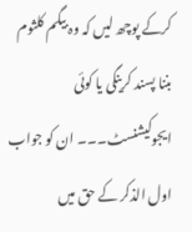کرکے پوچھ لیں کہ وہ بیگم کلثوم بننا پسند کرینگی یا کوئی ایجوکیشنسٹ۔۔۔ ان کو جواب اول الذکر کے حق میں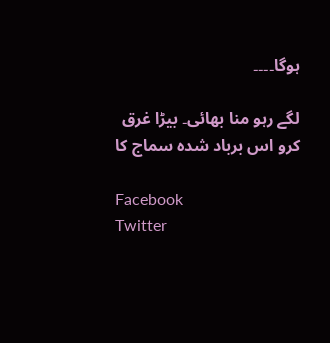ہوگا۔۔۔۔

لگے رہو منا بھائی۔ بیڑا غرق کرو اس برباد شدہ سماج کا

Facebook
Twitter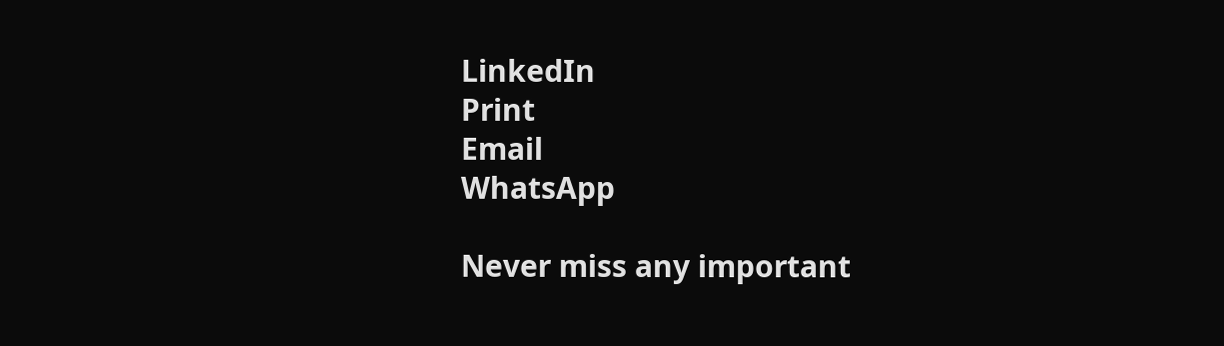LinkedIn
Print
Email
WhatsApp

Never miss any important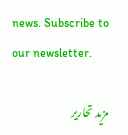news. Subscribe to our newsletter.

مزید تحاریر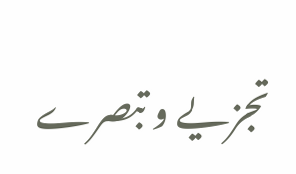تجزیے و تبصرے